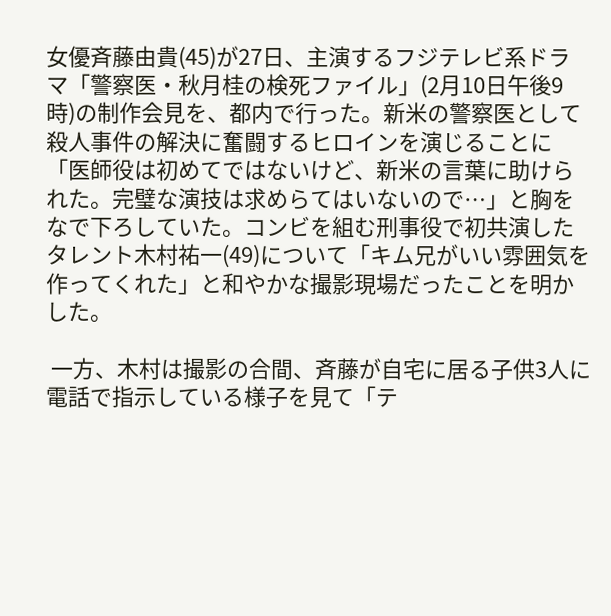女優斉藤由貴(45)が27日、主演するフジテレビ系ドラマ「警察医・秋月桂の検死ファイル」(2月10日午後9時)の制作会見を、都内で行った。新米の警察医として殺人事件の解決に奮闘するヒロインを演じることに「医師役は初めてではないけど、新米の言葉に助けられた。完璧な演技は求めらてはいないので…」と胸をなで下ろしていた。コンビを組む刑事役で初共演したタレント木村祐一(49)について「キム兄がいい雰囲気を作ってくれた」と和やかな撮影現場だったことを明かした。

 一方、木村は撮影の合間、斉藤が自宅に居る子供3人に電話で指示している様子を見て「テ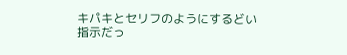キパキとセリフのようにするどい指示だっ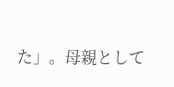た」。母親として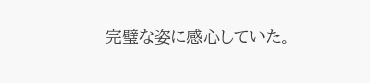完璧な姿に感心していた。